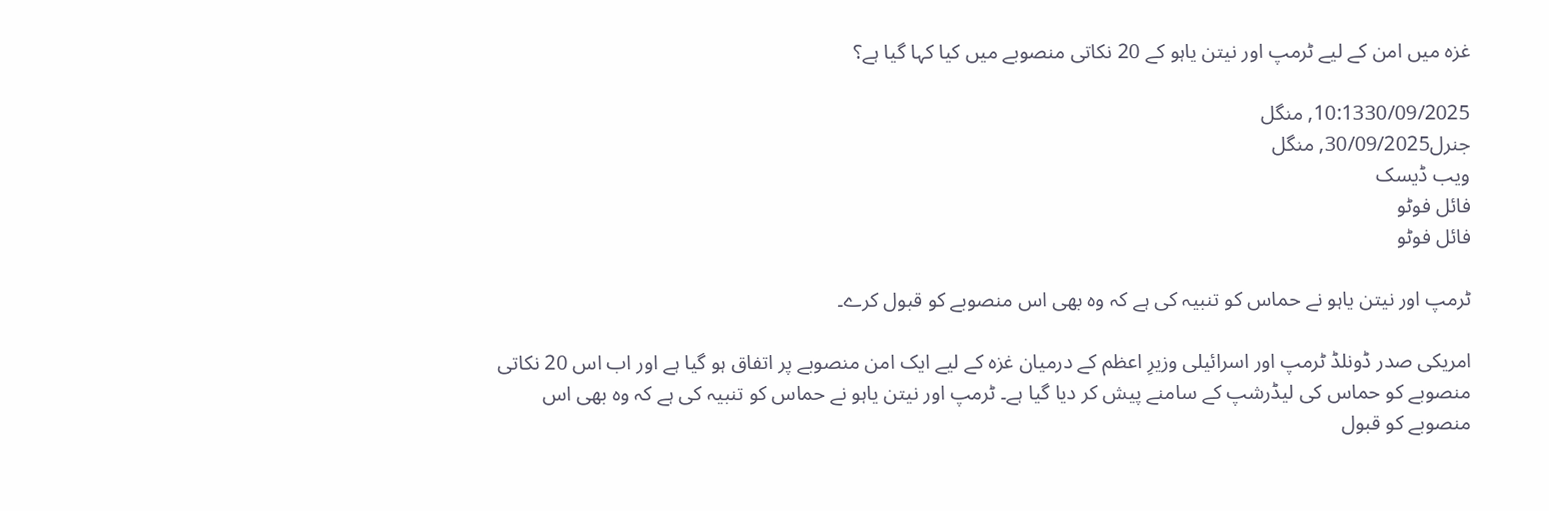غزہ میں امن کے لیے ٹرمپ اور نیتن یاہو کے 20 نکاتی منصوبے میں کیا کہا گیا ہے؟

10:1330/09/2025, منگل
جنرل30/09/2025, منگل
ویب ڈیسک
فائل فوٹو
فائل فوٹو

ٹرمپ اور نیتن یاہو نے حماس کو تنبیہ کی ہے کہ وہ بھی اس منصوبے کو قبول کرے۔

امریکی صدر ڈونلڈ ٹرمپ اور اسرائیلی وزیرِ اعظم کے درمیان غزہ کے لیے ایک امن منصوبے پر اتفاق ہو گیا ہے اور اب اس 20 نکاتی منصوبے کو حماس کی لیڈرشپ کے سامنے پیش کر دیا گیا ہے۔ ٹرمپ اور نیتن یاہو نے حماس کو تنبیہ کی ہے کہ وہ بھی اس منصوبے کو قبول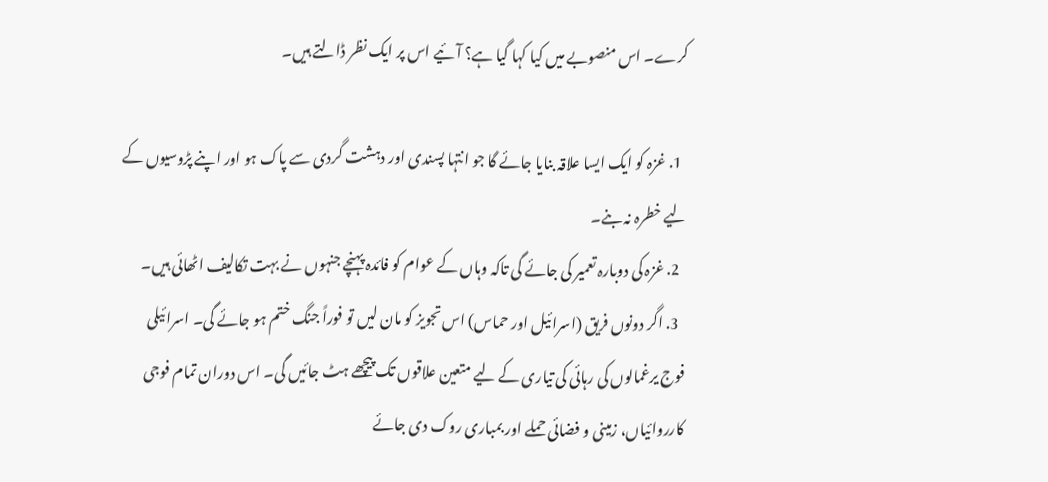کرے۔ اس منصوبے میں کیا کہا گیا ہے؟ آئیے اس پر ایک نظر ڈالتے ہیں۔

  1. غزہ کو ایک ایسا علاقہ بنایا جائے گا جو انتہا پسندی اور دہشت گردی سے پاک ہو اور اپنے پڑوسیوں کے لیے خطرہ نہ بنے۔
  2. غزہ کی دوبارہ تعمیر کی جائے گی تاکہ وہاں کے عوام کو فائدہ پہنچے جنہوں نے بہت تکالیف اٹھائی ہیں۔
  3. اگر دونوں فریق (اسرائیل اور حماس) اس تجویز کو مان لیں تو فوراً جنگ ختم ہو جائے گی۔ اسرائیلی فوج یرغمالوں کی رہائی کی تیاری کے لیے متعین علاقوں تک پیچھے ہٹ جائیں گی۔ اس دوران تمام فوجی کارروائیاں، زمینی و فضائی حملے اور بمباری روک دی جائے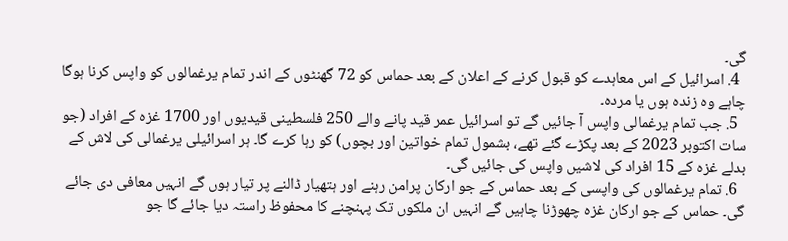گی۔
  4. اسرائیل کے اس معاہدے کو قبول کرنے کے اعلان کے بعد حماس کو 72 گھنٹوں کے اندر تمام یرغمالوں کو واپس کرنا ہوگا چاہے وہ زندہ ہوں یا مردہ۔
  5. جب تمام یرغمالی واپس آ جائیں گے تو اسرائیل عمر قید پانے والے 250 فلسطینی قیدیوں اور 1700 غزہ کے افراد (جو سات اکتوبر 2023 کے بعد پکڑے گئے تھے، بشمول تمام خواتین اور بچوں) کو رہا کرے گا۔ ہر اسرائیلی یرغمالی کی لاش کے بدلے غزہ کے 15 افراد کی لاشیں واپس کی جائیں گی۔
  6. تمام یرغمالوں کی واپسی کے بعد حماس کے جو ارکان پرامن رہنے اور ہتھیار ڈالنے پر تیار ہوں گے انہیں معافی دی جائے گی۔ حماس کے جو ارکان غزہ چھوڑنا چاہیں گے انہیں ان ملکوں تک پہنچنے کا محفوظ راستہ دیا جائے گا جو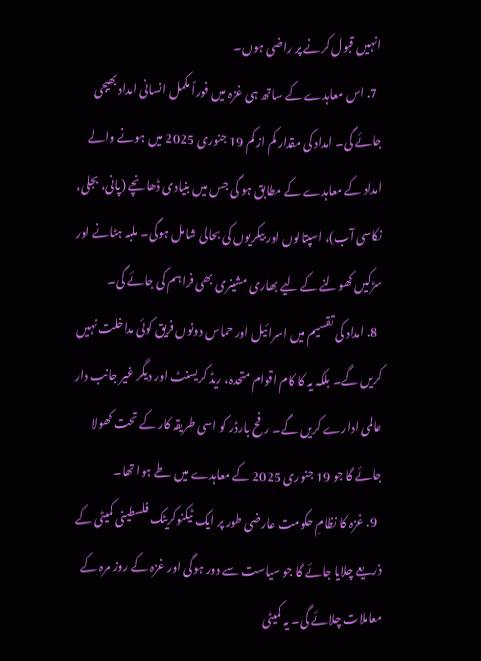انہیں قبول کرنے پر راضی ہوں۔
  7. اس معاہدے کے ساتھ ہی غزہ میں فوراً مکمل انسانی امداد بھیجی جائے گی۔ امداد کی مقدار کم از کم 19 جنوری 2025 میں ہونے والے امداد کے معاہدے کے مطابق ہو گی جس میں بنیادی ڈھانچے (پانی، بجلی، نکاسی آب)، اسپتالوں اور بیکریوں کی بحالی شامل ہوگی۔ ملبہ ہٹانے اور سڑکیں کھولنے کے لیے بھاری مشینری بھی فراہم کی جائے گی۔
  8. امداد کی تقسیم میں اسرائیل اور حماس دونوں فریق کوئی مداخلت نہیں کریں گے۔ بلکہ یہ کا کام اقوام متحدہ، ریڈ کریسنٹ اور دیگر غیر جانب دار عالمی ادارے کریں گے۔ رفح بارڈر کو اسی طریقہ کار کے تحت کھولا جائے گا جو 19 جنوری 2025 کے معاہدے میں طے ہوا تھا۔
  9. غزہ کا نظامِ حکومت عارضی طور پر ایک ٹیکنوکریٹک فلسطینی کمیٹی کے ذریعے چلایا جائے گا جو سیاست سے دور ہوگی اور غزہ کے روز مرہ کے معاملات چلائے گی۔ یہ کمیٹی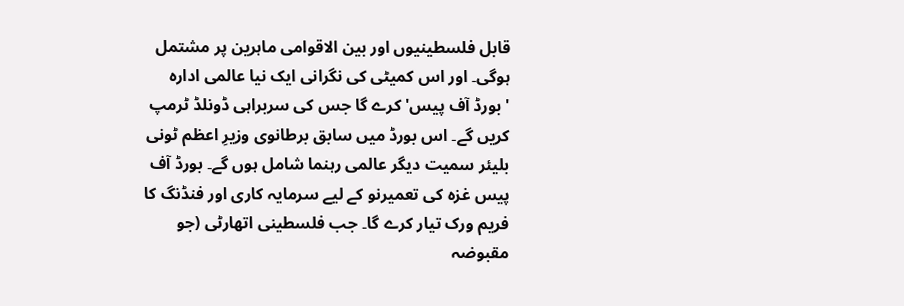قابل فلسطینیوں اور بین الاقوامی ماہرین پر مشتمل ہوگی۔ اور اس کمیٹی کی نگرانی ایک نیا عالمی ادارہ 'بورڈ آف پیس' کرے گا جس کی سربراہی ڈونلڈ ٹرمپ کریں گے۔ اس بورڈ میں سابق برطانوی وزیرِ اعظم ٹونی بلیئر سمیت دیگر عالمی رہنما شامل ہوں گے۔ بورڈ آف پیس غزہ کی تعمیرنو کے لیے سرمایہ کاری اور فنڈنگ کا فریم ورک تیار کرے گا۔ جب فلسطینی اتھارٹی (جو مقبوضہ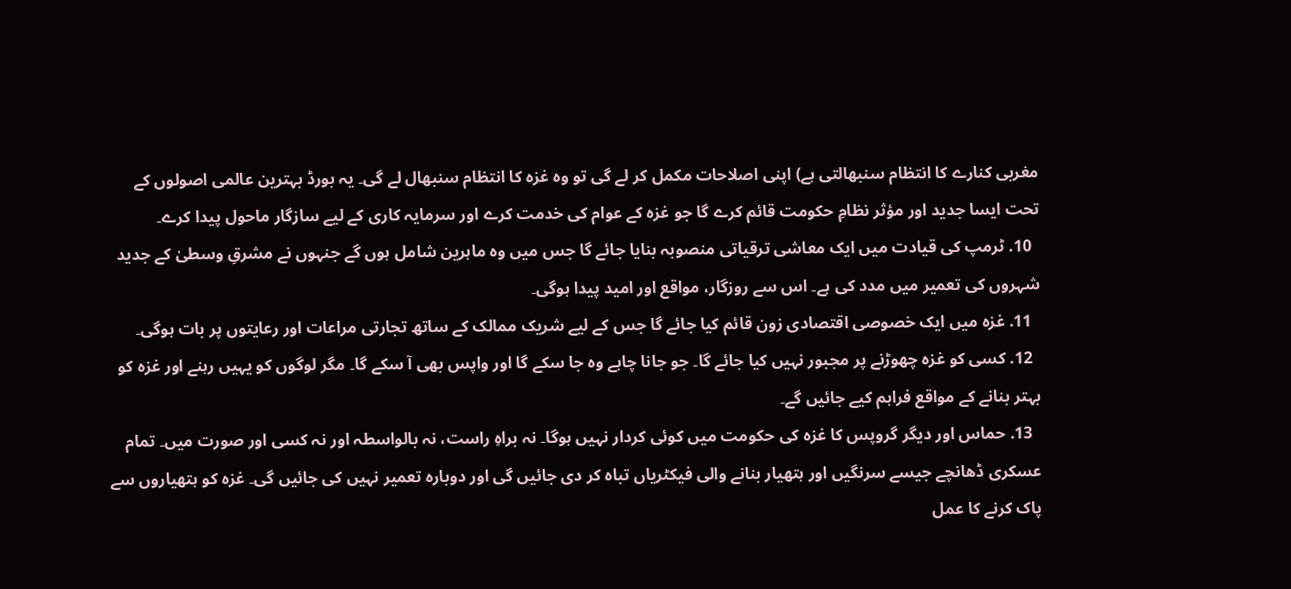مغربی کنارے کا انتظام سنبھالتی ہے) اپنی اصلاحات مکمل کر لے گی تو وہ غزہ کا انتظام سنبھال لے گی۔ یہ بورڈ بہترین عالمی اصولوں کے تحت ایسا جدید اور مؤثر نظامِ حکومت قائم کرے گا جو غزہ کے عوام کی خدمت کرے اور سرمایہ کاری کے لیے سازگار ماحول پیدا کرے۔
  10. ٹرمپ کی قیادت میں ایک معاشی ترقیاتی منصوبہ بنایا جائے گا جس میں وہ ماہرین شامل ہوں گے جنہوں نے مشرقِ وسطیٰ کے جدید شہروں کی تعمیر میں مدد کی ہے۔ اس سے روزگار، مواقع اور امید پیدا ہوگی۔
  11. غزہ میں ایک خصوصی اقتصادی زون قائم کیا جائے گا جس کے لیے شریک ممالک کے ساتھ تجارتی مراعات اور رعایتوں پر بات ہوگی۔
  12. کسی کو غزہ چھوڑنے پر مجبور نہیں کیا جائے گا۔ جو جانا چاہے وہ جا سکے گا اور واپس بھی آ سکے گا۔ مگر لوگوں کو یہیں رہنے اور غزہ کو بہتر بنانے کے مواقع فراہم کیے جائیں گے۔
  13. حماس اور دیگر گروپس کا غزہ کی حکومت میں کوئی کردار نہیں ہوگا۔ نہ براہِ راست، نہ بالواسطہ اور نہ کسی اور صورت میں۔ تمام عسکری ڈھانچے جیسے سرنگیں اور ہتھیار بنانے والی فیکٹریاں تباہ کر دی جائیں گی اور دوبارہ تعمیر نہیں کی جائیں گی۔ غزہ کو ہتھیاروں سے پاک کرنے کا عمل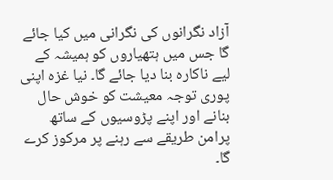آزاد نگرانوں کی نگرانی میں کیا جائے گا جس میں ہتھیاروں کو ہمیشہ کے لیے ناکارہ بنا دیا جائے گا۔ نیا غزہ اپنی پوری توجہ معیشت کو خوش حال بنانے اور اپنے پڑوسیوں کے ساتھ پرامن طریقے سے رہنے پر مرکوز کرے گا۔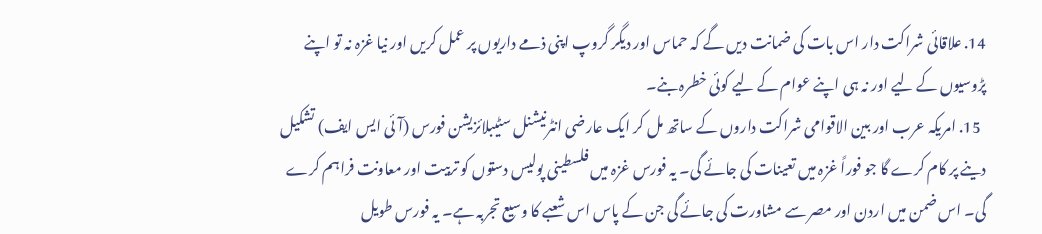14. علاقائی شراکت دار اس بات کی ضمانت دیں گے کہ حماس اور دیگر گروپ اپنی ذمے داریوں پر عمل کریں اور نیا غزہ نہ تو اپنے پڑوسیوں کے لیے اور نہ ہی اپنے عوام کے لیے کوئی خطرہ بنے۔
  15. امریکہ عرب اور بین الاقوامی شراکت داروں کے ساتھ مل کر ایک عارضی انٹرنیشنل سٹیبلائزیشن فورس (آئی ایس ایف) تشکیل دینے پر کام کرے گا جو فوراً غزہ میں تعینات کی جائے گی۔ یہ فورس غزہ میں فلسطینی پولیس دستوں کو تربیت اور معاونت فراہم کرے گی۔ اس ضمن میں اردن اور مصر سے مشاورت کی جائے گی جن کے پاس اس شعبے کا وسیع تجربہ ہے۔ یہ فورس طویل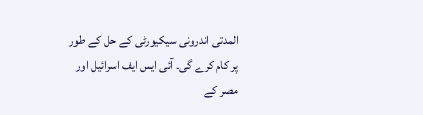المدتی اندرونی سیکیورٹی کے حل کے طور پر کام کرے گی۔ آئی ایس ایف اسرائیل اور مصر کے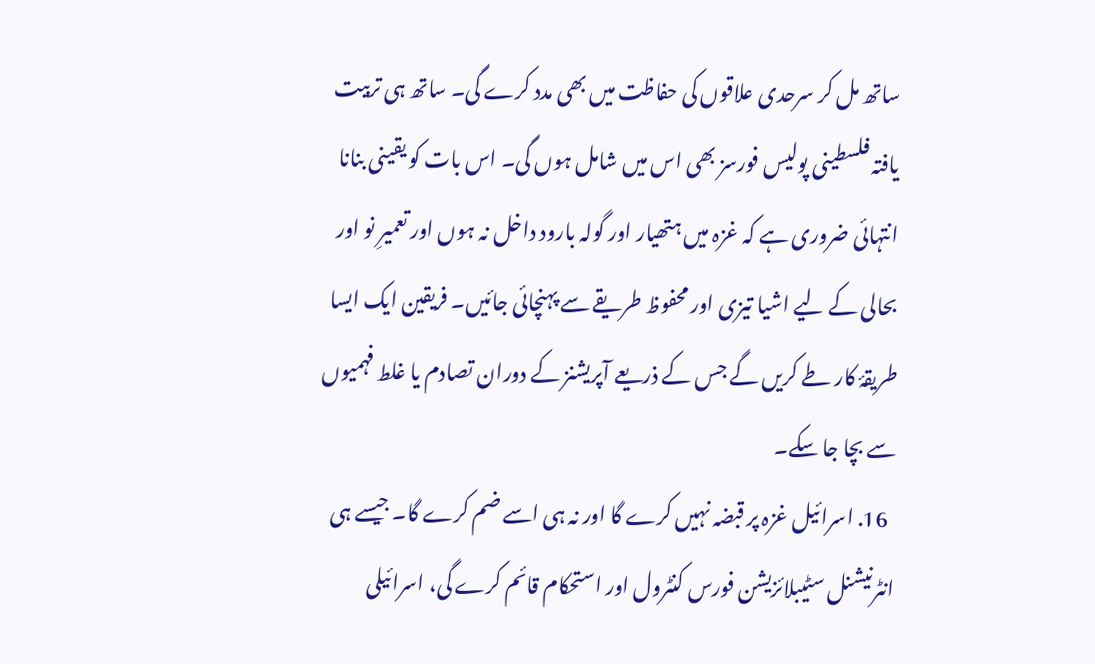ساتھ مل کر سرحدی علاقوں کی حفاظت میں بھی مدد کرے گی۔ ساتھ ہی تربیت یافتہ فلسطینی پولیس فورسز بھی اس میں شامل ہوں گی۔ اس بات کو یقینی بنانا انتہائی ضروری ہے کہ غزہ میں ہتھیار اور گولہ بارود داخل نہ ہوں اور تعمیرِ نو اور بحالی کے لیے اشیا تیزی اور محفوظ طریقے سے پہنچائی جائیں۔ فریقین ایک ایسا طریقۂ کار طے کریں گے جس کے ذریعے آپریشنز کے دوران تصادم یا غلط فہمیوں سے بچا جا سکے۔
  16. اسرائیل غزہ پر قبضہ نہیں کرے گا اور نہ ہی اسے ضم کرے گا۔ جیسے ہی انٹرنیشنل سٹیبلائزیشن فورس کنٹرول اور استحکام قائم کرے گی، اسرائیلی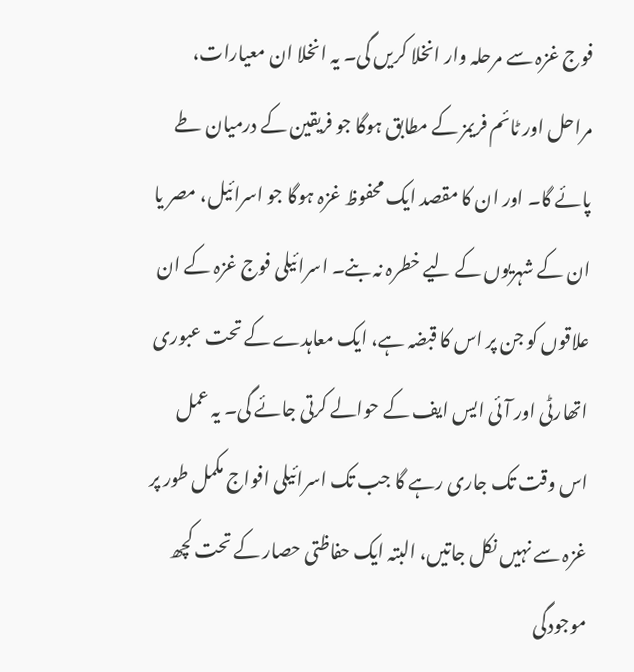فوج غزہ سے مرحلہ وار انخلا کریں گی۔ یہ انخلا ان معیارات، مراحل اور ٹائم فریمز کے مطابق ہوگا جو فریقین کے درمیان طے پائے گا۔ اور ان کا مقصد ایک محفوظ غزہ ہوگا جو اسرائیل، مصر یا ان کے شہریوں کے لیے خطرہ نہ بنے۔ اسرائیلی فوج غزہ کے ان علاقوں کو جن پر اس کا قبضہ ہے، ایک معاہدے کے تحت عبوری اتھارٹی اور آئی ایس ایف کے حوالے کرتی جائے گی۔ یہ عمل اس وقت تک جاری رہے گا جب تک اسرائیلی افواج مکمل طور پر غزہ سے نہیں نکل جاتیں، البتہ ایک حفاظتی حصار کے تحت کچھ موجودگی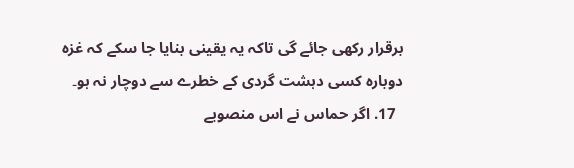برقرار رکھی جائے گی تاکہ یہ یقینی بنایا جا سکے کہ غزہ دوبارہ کسی دہشت گردی کے خطرے سے دوچار نہ ہو۔
  17. اگر حماس نے اس منصوبے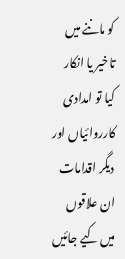کو ماننے میں تاخیر یا انکار کیا تو امدادی کارروائیاں اور دیگر اقدامات ان علاقوں میں کیے جائیں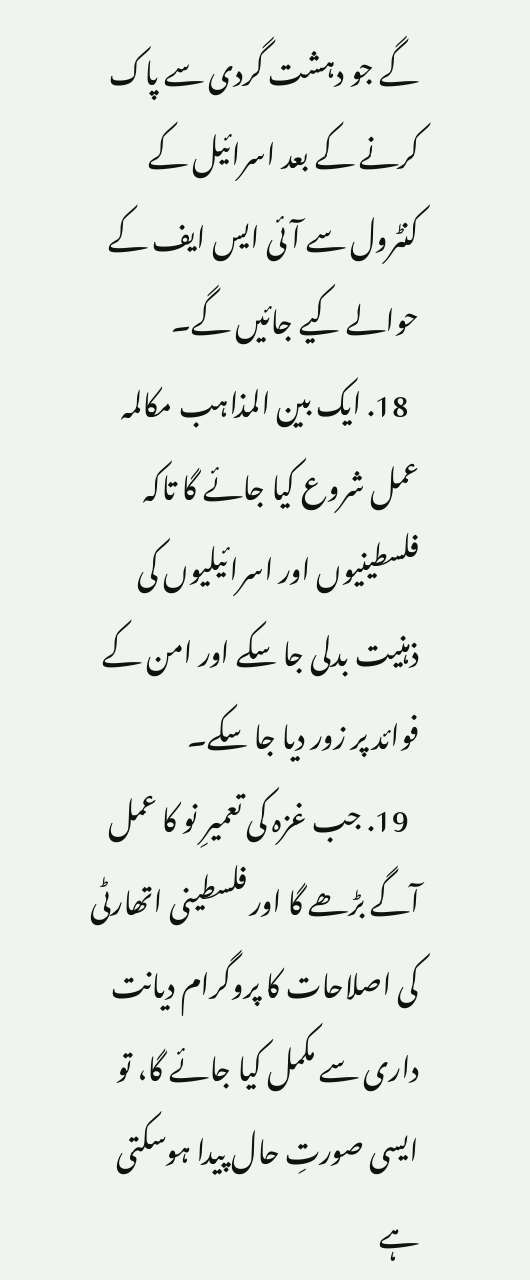گے جو دہشت گردی سے پاک کرنے کے بعد اسرائیل کے کنٹرول سے آئی ایس ایف کے حوالے کیے جائیں گے۔
  18. ایک بین المذاہب مکالمہ عمل شروع کیا جائے گا تاکہ فلسطینیوں اور اسرائیلیوں کی ذہنیت بدلی جا سکے اور امن کے فوائد پر زور دیا جا سکے۔
  19. جب غزہ کی تعمیرِ نو کا عمل آگے بڑھے گا اور فلسطینی اتھارٹی کی اصلاحات کا پروگرام دیانت داری سے مکمل کیا جائے گا، تو ایسی صورتِ حال پیدا ہوسکتی ہے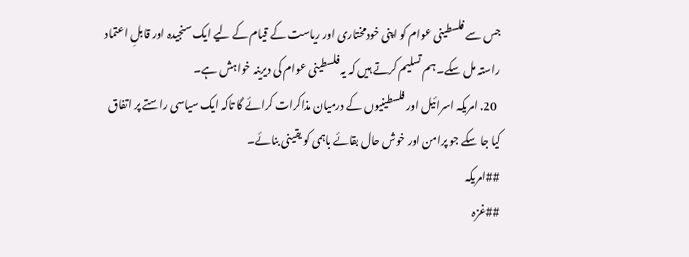جس سے فلسطینی عوام کو اپنی خودمختاری اور ریاست کے قیام کے لیے ایک سنجیدہ اور قابلِ اعتماد راستہ مل سکے۔ ہم تسلیم کرتے ہیں کہ یہ فلسطینی عوام کی دیرینہ خواہش ہے۔
  20. امریکہ اسرائیل اور فلسطینیوں کے درمیان مذاکرات کرائے گا تاکہ ایک سیاسی راستے پر اتفاق کیا جا سکے جو پرامن اور خوش حال بقائے باہمی کو یقینی بنائے۔
##امریکہ
##غزہ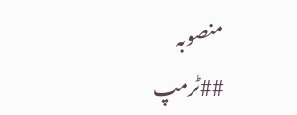منصوبہ
##ٹرمپ